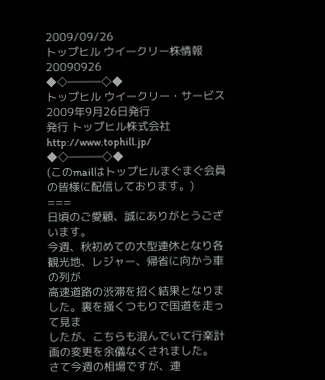2009/09/26
トップヒル ウイークリー株情報20090926
◆◇―――◇◆
トップヒル ウイークリー・サービス 2009年9月26日発行
発行 トップヒル株式会社 http://www.tophill.jp/
◆◇―――◇◆
(このmailはトップヒルまぐまぐ会員の皆様に配信しております。)
===
日頃のご愛顧、誠にありがとうございます。
今週、秋初めての大型連休となり各観光地、レジャー、帰省に向かう車の列が
高速道路の渋滞を招く結果となりました。裏を掻くつもりで国道を走って見ま
したが、こちらも混んでいて行楽計画の変更を余儀なくされました。
さて今週の相場ですが、連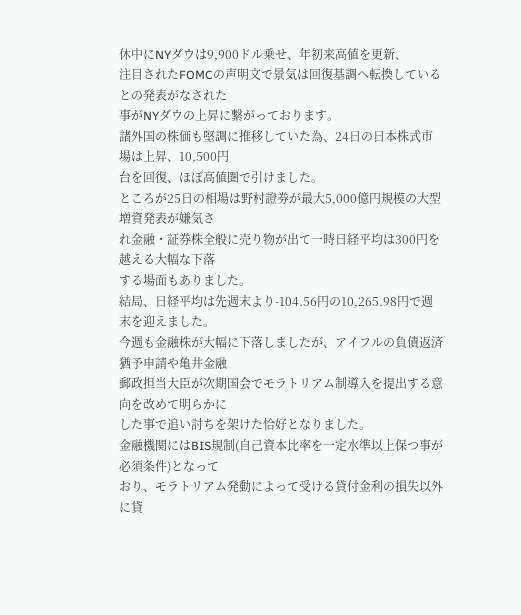休中にNYダウは9,900ドル乗せ、年初来高値を更新、
注目されたFOMCの声明文で景気は回復基調へ転換しているとの発表がなされた
事がNYダウの上昇に繋がっております。
諸外国の株価も堅調に推移していた為、24日の日本株式市場は上昇、10,500円
台を回復、ほぼ高値圏で引けました。
ところが25日の相場は野村證券が最大5,000億円規模の大型増資発表が嫌気さ
れ金融・証券株全般に売り物が出て一時日経平均は300円を越える大幅な下落
する場面もありました。
結局、日経平均は先週末より-104.56円の10,265.98円で週末を迎えました。
今週も金融株が大幅に下落しましたが、アイフルの負債返済猶予申請や亀井金融
郵政担当大臣が次期国会でモラトリアム制導入を提出する意向を改めて明らかに
した事で追い討ちを架けた恰好となりました。
金融機関にはBIS規制(自己資本比率を一定水準以上保つ事が必須条件)となって
おり、モラトリアム発動によって受ける貸付金利の損失以外に貸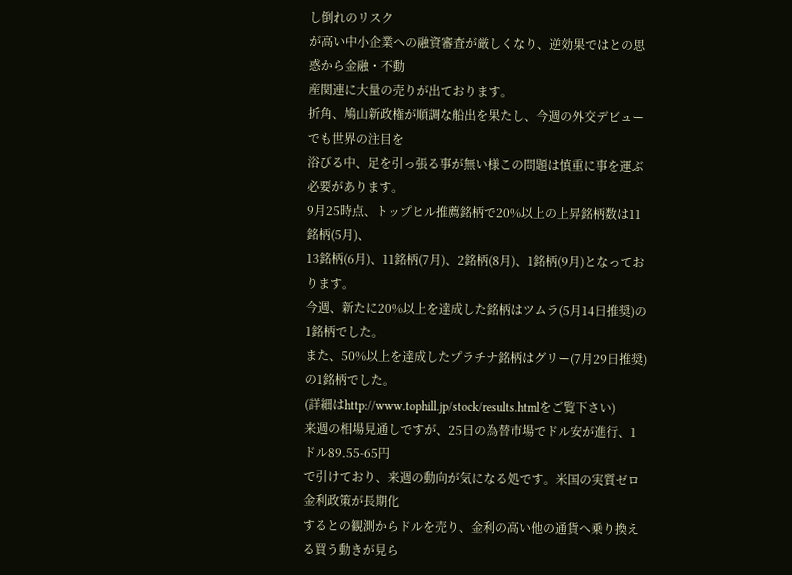し倒れのリスク
が高い中小企業への融資審査が厳しくなり、逆効果ではとの思惑から金融・不動
産関連に大量の売りが出ております。
折角、鳩山新政権が順調な船出を果たし、今週の外交デビューでも世界の注目を
浴びる中、足を引っ張る事が無い様この問題は慎重に事を運ぶ必要があります。
9月25時点、トップヒル推薦銘柄で20%以上の上昇銘柄数は11銘柄(5月)、
13銘柄(6月)、11銘柄(7月)、2銘柄(8月)、1銘柄(9月)となっております。
今週、新たに20%以上を達成した銘柄はツムラ(5月14日推奨)の1銘柄でした。
また、50%以上を達成したプラチナ銘柄はグリー(7月29日推奨) の1銘柄でした。
(詳細はhttp://www.tophill.jp/stock/results.htmlをご覧下さい)
来週の相場見通しですが、25日の為替市場でドル安が進行、1ドル89.55-65円
で引けており、来週の動向が気になる処です。米国の実質ゼロ金利政策が長期化
するとの観測からドルを売り、金利の高い他の通貨へ乗り換える買う動きが見ら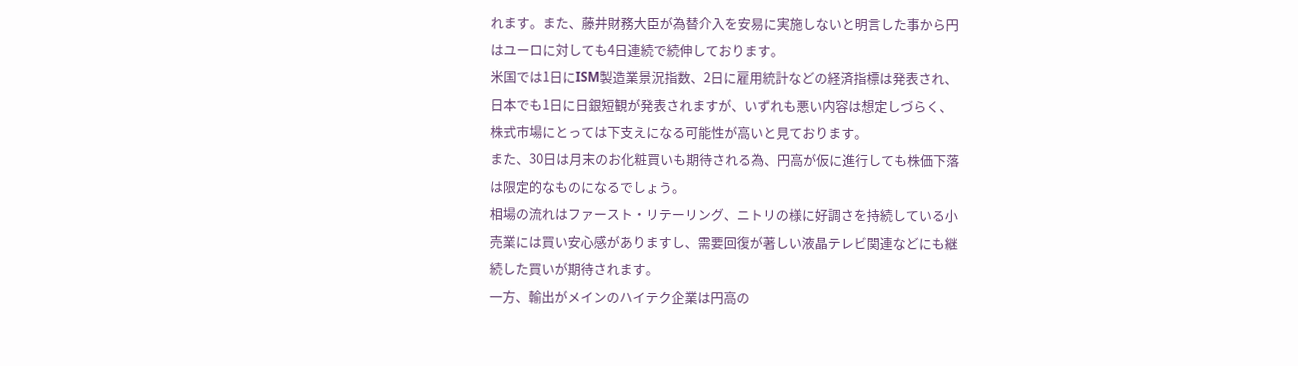れます。また、藤井財務大臣が為替介入を安易に実施しないと明言した事から円
はユーロに対しても4日連続で続伸しております。
米国では1日にISM製造業景況指数、2日に雇用統計などの経済指標は発表され、
日本でも1日に日銀短観が発表されますが、いずれも悪い内容は想定しづらく、
株式市場にとっては下支えになる可能性が高いと見ております。
また、30日は月末のお化粧買いも期待される為、円高が仮に進行しても株価下落
は限定的なものになるでしょう。
相場の流れはファースト・リテーリング、ニトリの様に好調さを持続している小
売業には買い安心感がありますし、需要回復が著しい液晶テレビ関連などにも継
続した買いが期待されます。
一方、輸出がメインのハイテク企業は円高の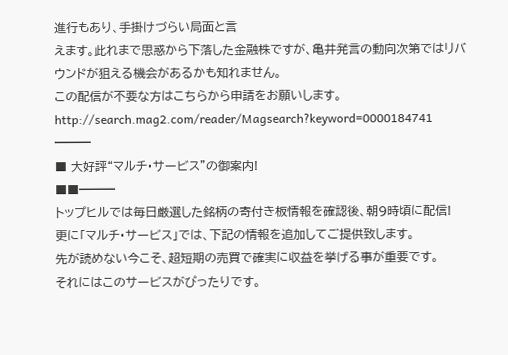進行もあり、手掛けづらい局面と言
えます。此れまで思惑から下落した金融株ですが、亀井発言の動向次第ではリバ
ウンドが狙える機会があるかも知れません。
この配信が不要な方はこちらから申請をお願いします。
http://search.mag2.com/reader/Magsearch?keyword=0000184741
━━━
■ 大好評“マルチ・サービス”の御案内!
■■━━━
トップヒルでは毎日厳選した銘柄の寄付き板情報を確認後、朝9時頃に配信!
更に「マルチ・サービス」では、下記の情報を追加してご提供致します。
先が読めない今こそ、超短期の売買で確実に収益を挙げる事が重要です。
それにはこのサービスがぴったりです。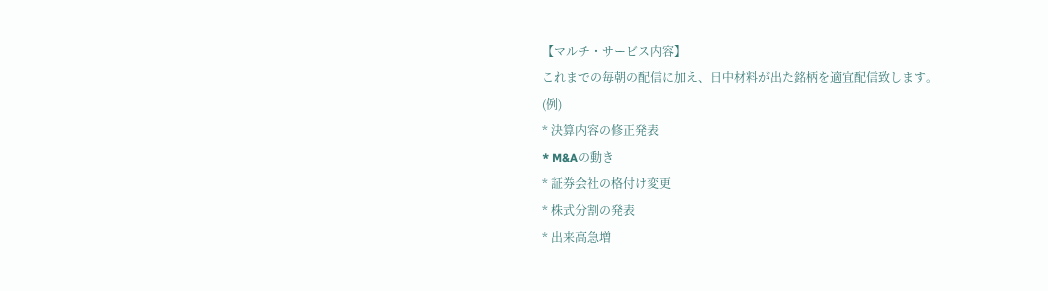【マルチ・サービス内容】
これまでの毎朝の配信に加え、日中材料が出た銘柄を適宜配信致します。
(例)
* 決算内容の修正発表
* M&Aの動き
* 証券会社の格付け変更
* 株式分割の発表
* 出来高急増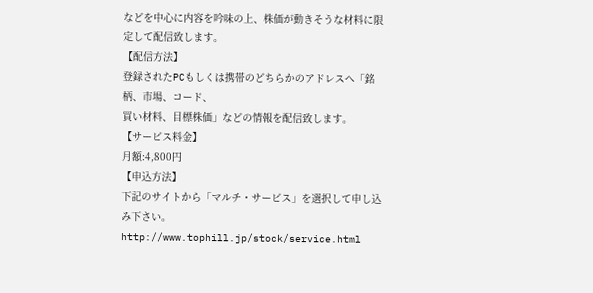などを中心に内容を吟味の上、株価が動きそうな材料に限定して配信致します。
【配信方法】
登録されたPCもしくは携帯のどちらかのアドレスへ「銘柄、市場、コード、
買い材料、目標株価」などの情報を配信致します。
【サービス料金】
月額:4,800円
【申込方法】
下記のサイトから「マルチ・サービス」を選択して申し込み下さい。
http://www.tophill.jp/stock/service.html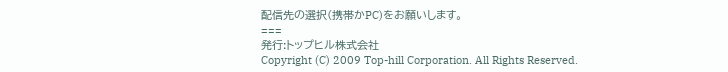配信先の選択(携帯かPC)をお願いします。
===
発行:トップヒル株式会社
Copyright (C) 2009 Top-hill Corporation. All Rights Reserved.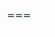===